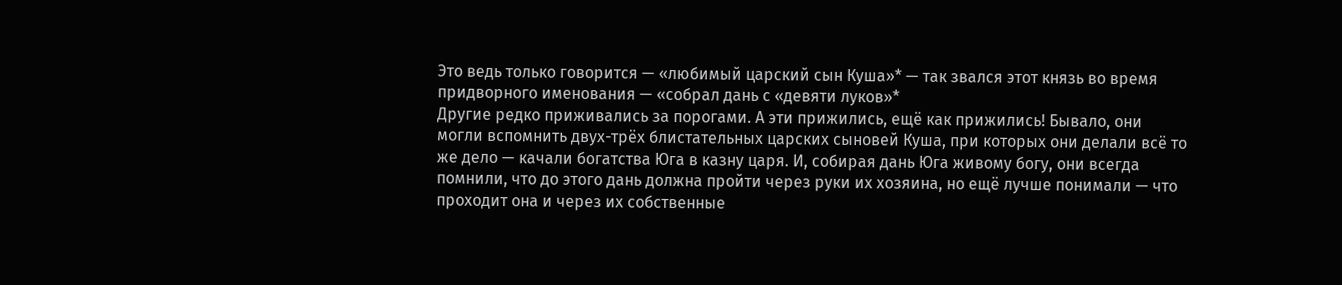Это ведь только говорится — «любимый царский сын Куша»* — так звался этот князь во время придворного именования — «собрал дань с «девяти луков»*
Другие редко приживались за порогами. А эти прижились, ещё как прижились! Бывало, они могли вспомнить двух-трёх блистательных царских сыновей Куша, при которых они делали всё то же дело — качали богатства Юга в казну царя. И, собирая дань Юга живому богу, они всегда помнили, что до этого дань должна пройти через руки их хозяина, но ещё лучше понимали — что проходит она и через их собственные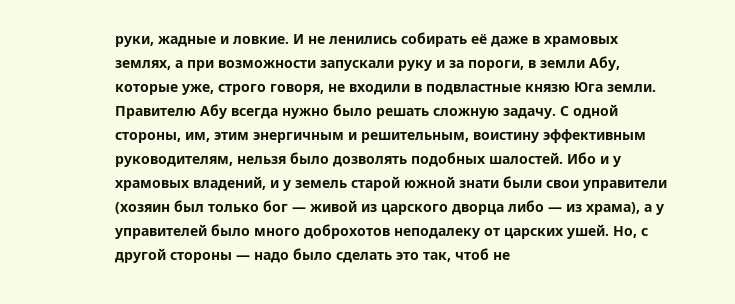руки, жадные и ловкие. И не ленились собирать её даже в храмовых землях, а при возможности запускали руку и за пороги, в земли Абу, которые уже, строго говоря, не входили в подвластные князю Юга земли.
Правителю Абу всегда нужно было решать сложную задачу. С одной стороны, им, этим энергичным и решительным, воистину эффективным руководителям, нельзя было дозволять подобных шалостей. Ибо и у храмовых владений, и у земель старой южной знати были свои управители (хозяин был только бог — живой из царского дворца либо — из храма), а у управителей было много доброхотов неподалеку от царских ушей. Но, с другой стороны — надо было сделать это так, чтоб не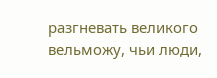разгневать великого вельможу, чьи люди,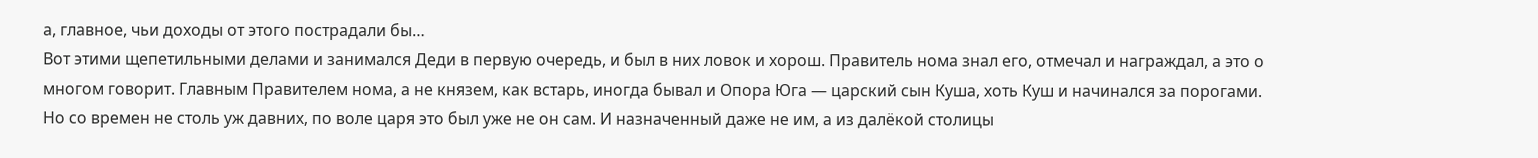а, главное, чьи доходы от этого пострадали бы…
Вот этими щепетильными делами и занимался Деди в первую очередь, и был в них ловок и хорош. Правитель нома знал его, отмечал и награждал, а это о многом говорит. Главным Правителем нома, а не князем, как встарь, иногда бывал и Опора Юга — царский сын Куша, хоть Куш и начинался за порогами. Но со времен не столь уж давних, по воле царя это был уже не он сам. И назначенный даже не им, а из далёкой столицы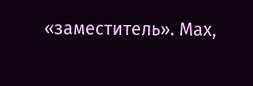«заместитель». Мах,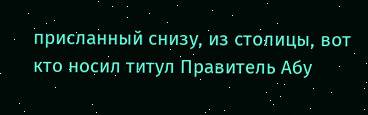присланный снизу, из столицы, вот кто носил титул Правитель Абу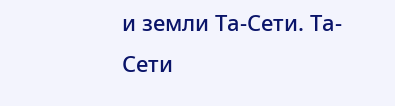и земли Та-Сети. Та-Сети